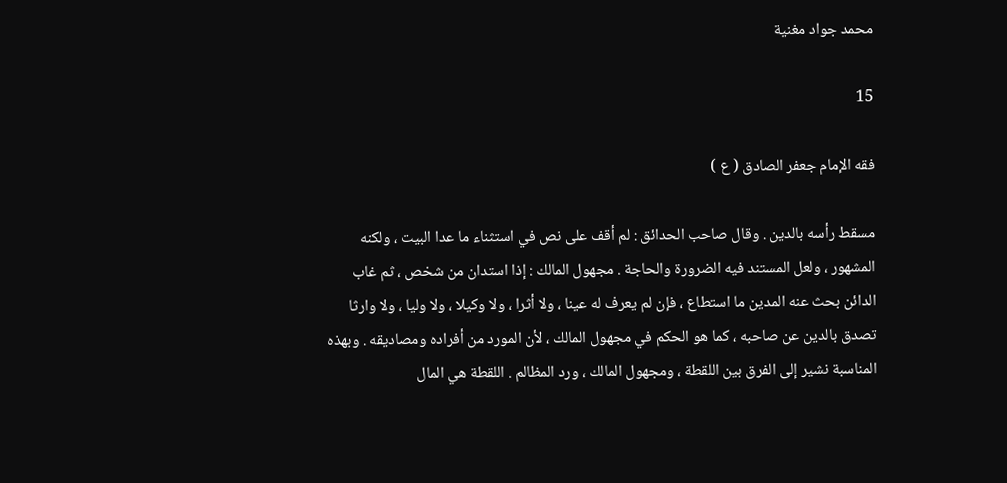محمد جواد مغنية

15

فقه الإمام جعفر الصادق ( ع )

مسقط رأسه بالدين . وقال صاحب الحدائق : لم أقف على نص في استثناء ما عدا البيت ، ولكنه المشهور ، ولعل المستند فيه الضرورة والحاجة . مجهول المالك : إذا استدان من شخص ، ثم غاب الدائن بحث عنه المدين ما استطاع ، فإن لم يعرف له عينا ، ولا أثرا ، ولا وكيلا ، ولا وليا ، ولا وارثا تصدق بالدين عن صاحبه ، كما هو الحكم في مجهول المالك ، لأن المورد من أفراده ومصاديقه . وبهذه المناسبة نشير إلى الفرق بين اللقطة ، ومجهول المالك ، ورد المظالم . اللقطة هي المال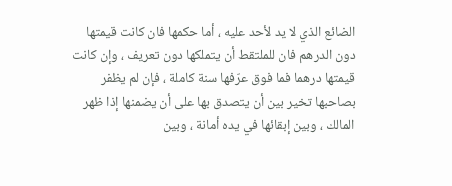الضائع الذي لا يد لأحد عليه ، أما حكمها فان كانت قيمتها دون الدرهم فان للملتقط أن يتملكها دون تعريف ، وإن كانت قيمتها درهما فما فوق عرّفها سنة كاملة ، فإن لم يظفر بصاحبها تخير بين أن يتصدق بها على أن يضمنها إذا ظهر المالك ، وبين إبقائها في يده أمانة ، وبين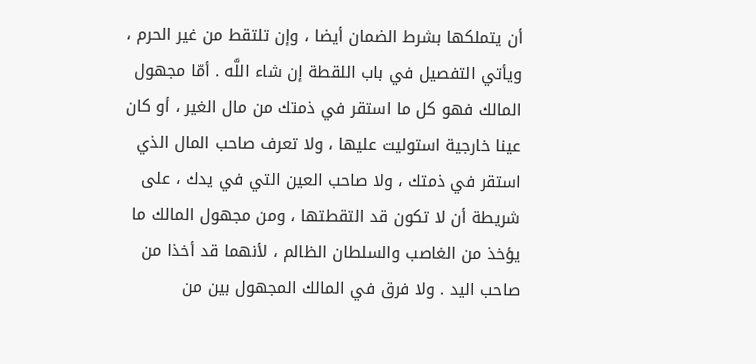أن يتملكها بشرط الضمان أيضا ، وإن تلتقط من غير الحرم ، ويأتي التفصيل في باب اللقطة إن شاء اللَّه . أمّا مجهول المالك فهو كل ما استقر في ذمتك من مال الغير ، أو كان عينا خارجية استوليت عليها ، ولا تعرف صاحب المال الذي استقر في ذمتك ، ولا صاحب العين التي في يدك ، على شريطة أن لا تكون قد التقطتها ، ومن مجهول المالك ما يؤخذ من الغاصب والسلطان الظالم ، لأنهما قد أخذا من صاحب اليد . ولا فرق في المالك المجهول بين من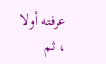عرفته أولا ، ثم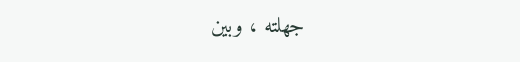جهلته ، وبين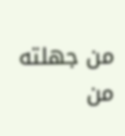من جهلته من